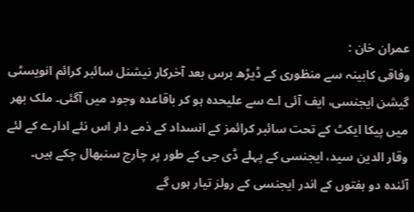عمران خان :
وفاقی کابینہ سے منظوری کے ڈیڑھ برس بعد آخرکار نیشنل سائبر کرائم انویسٹی گیشن ایجنسی، ایف آئی اے سے علیحدہ ہو کر باقاعدہ وجود میں آگئی۔ ملک بھر میں پیکا ایکٹ کے تحت سائبر کرائمز کے انسداد کے ذمے دار اس نئے ادارے کے لئے وقار الدین سید، ایجنسی کے پہلے ڈی جی کے طور پر چارج سنبھال چکے ہیں۔
آئندہ دو ہفتوں کے اندر ایجنسی کے رولز تیار ہوں گے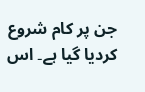جن پر کام شروع کردیا گیا ہے۔ اس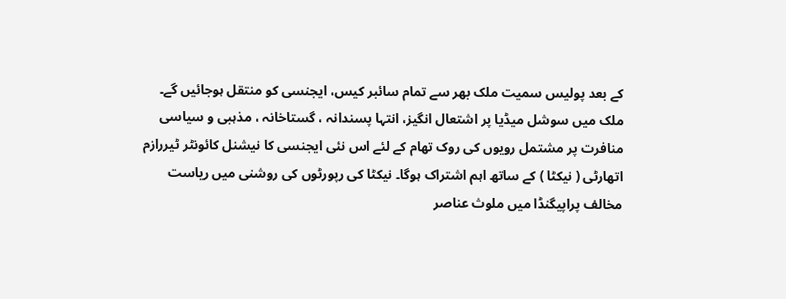کے بعد پولیس سمیت ملک بھر سے تمام سائبر کیس، ایجنسی کو منتقل ہوجائیں گے۔ ملک میں سوشل میڈیا پر اشتعال انگیز، انتہا پسندانہ ، گستاخانہ ، مذہبی و سیاسی منافرت پر مشتمل رویوں کی روک تھام کے لئے اس نئی ایجنسی کا نیشنل کائونٹر ٹیررازم اتھارٹی ( نیکٹا ) کے ساتھ اہم اشتراک ہوگا۔ نیکٹا کی رپورٹوں کی روشنی میں ریاست مخالف پراپیگنڈا میں ملوث عناصر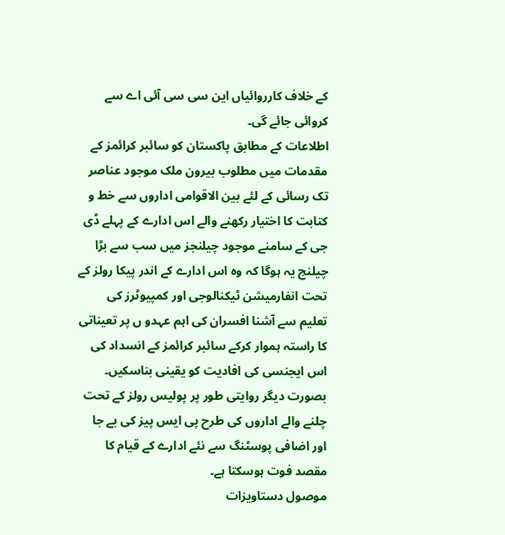کے خلاف کارروائیاں این سی سی آئی اے سے کروائی جائے گی۔
اطلاعات کے مطابق پاکستان کو سائبر کرائمز کے مقدمات میں مطلوب بیرون ملک موجود عناصر تک رسائی کے لئے بین الاقوامی اداروں سے خط و کتابت کا اختیار رکھنے والے اس ادارے کے پہلے ڈی جی کے سامنے موجود چیلنجز میں سب سے بڑا چیلنج یہ ہوگا کہ وہ اس ادارے کے اندر پیکا رولز کے تحت انفارمیشن ٹیکنالوجی اور کمپیوٹرز کی تعلیم سے آشنا افسران کی اہم عہدو ں پر تعیناتی کا راستہ ہموار کرکے سائبر کرائمز کے انسداد کی اس ایجنسی کی افادیت کو یقینی بناسکیں۔ بصورت دیگر روایتی طور پر پولیس رولز کے تحت چلنے والے اداروں کی طرح پی ایس پیز کی بے جا اور اضافی پوسٹنگ سے نئے ادارے کے قیام کا مقصد فوت ہوسکتا ہے۔
موصول دستاویزات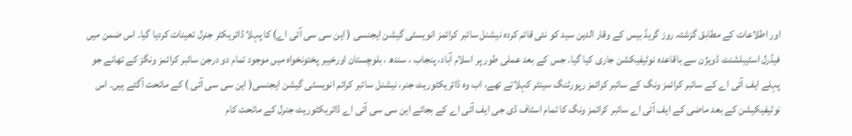اور اطلاعات کے مطابق گزشتہ روز گریڈ بیس کے وقار الدین سید کو نئی قائم کردہ نیشنل سائبر کرائمز انویسٹی گیشن ایجنسی ( این سی سی آئی اے) کا پہلا ڈائریکٹر جنرل تعینات کردیا گیا۔ اس ضمن میں فیڈرل اسٹیبلشنٹ ڈویژن سے باقاعدہ نوٹیفیکشن جاری کیا گیا۔ جس کے بعد عملی طور پر اسلام آباد، پنجاب ، سندھ ، بلوچستان اورخیبر پختونخواہ میں موجود تمام دو درجن سائبر کرائمز ونگز کے تھانے جو پہلے ایف آئی اے کے سائبر کرائمز ونگ کے سائبر کرائمز رپورٹنگ سینٹر کہلاتے تھے، اب وہ ڈائریکٹوریٹ جنر، نیشنل سائبر کرائم انویسٹی گیشن ایجنسی( این سی سی آئی ) کے ماتحت آگئے ہیں۔ اس نوٹیفیکیشن کے بعد ماضی کے ایف آئی اے سائبر کرائمز ونگ کا تمام اسٹاف ڈی جی ایف آئی اے کے بجائے این سی سی آئی اے ڈائریکٹوریٹ جنرل کے ماتحت کام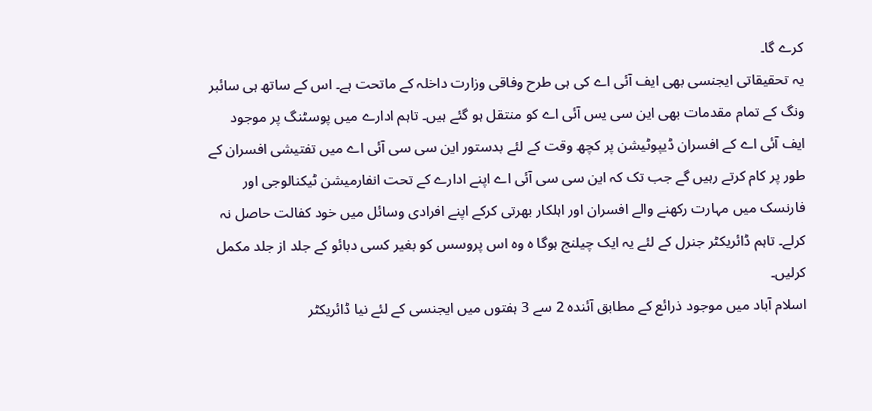کرے گا۔
یہ تحقیقاتی ایجنسی بھی ایف آئی اے کی ہی طرح وفاقی وزارت داخلہ کے ماتحت ہے۔ اس کے ساتھ ہی سائبر ونگ کے تمام مقدمات بھی این سی یس آئی اے کو منتقل ہو گئے ہیں۔ تاہم ادارے میں پوسٹنگ پر موجود ایف آئی اے کے افسران ڈیپوٹیشن پر کچھ وقت کے لئے بدستور این سی سی آئی اے میں تفتیشی افسران کے طور پر کام کرتے رہیں گے جب تک کہ این سی سی آئی اے اپنے ادارے کے تحت انفارمیشن ٹیکنالوجی اور فارنسک میں مہارت رکھنے والے افسران اور اہلکار بھرتی کرکے اپنے افرادی وسائل میں خود کفالت حاصل نہ کرلے۔ تاہم ڈائریکٹر جنرل کے لئے یہ ایک چیلنج ہوگا ہ وہ اس پروسس کو بغیر کسی دبائو کے جلد از جلد مکمل کرلیں۔
اسلام آباد میں موجود ذرائع کے مطابق آئندہ 2 سے 3 ہفتوں میں ایجنسی کے لئے نیا ڈائریکٹر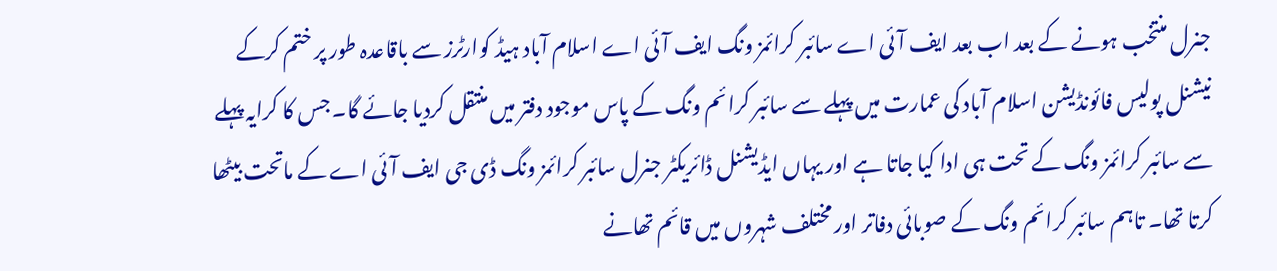جنرل منتخب ہونے کے بعد اب بعد ایف آئی اے سائبر کرائمز ونگ ایف آئی اے اسلام آباد ہیڈ کوارٹرز سے باقاعدہ طور پر ختم کرکے نیشنل پولیس فائونڈیشن اسلام آباد کی عمارت میں پہلے سے سائبر کرائم ونگ کے پاس موجود دفتر میں منتقل کردیا جائے گا۔ جس کا کرایہ پہلے سے سائبر کرائمز ونگ کے تحت ہی ادا کیا جاتا ہے اور یہاں ایڈیشنل ڈائریکٹر جنرل سائبر کرائمز ونگ ڈی جی ایف آئی اے کے ماتحت بیٹھا کرتا تھا۔ تاہم سائبر کرائم ونگ کے صوبائی دفاتر اور مختلف شہروں میں قائم تھانے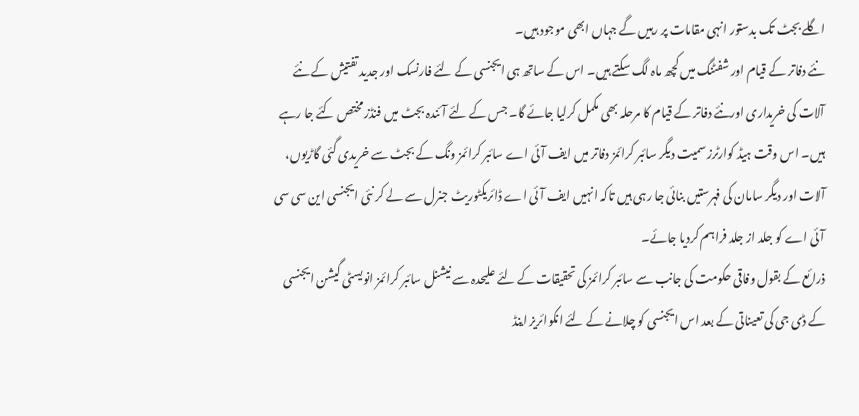اگلے بجٹ تک بدستور انہی مقامات پر رہیں گے جہاں ابھی موجود ہیں۔
نئے دفاتر کے قیام اور شفٹنگ میں کچھ ماہ لگ سکتے ہیں۔ اس کے ساتھ ہی ایجنسی کے لئے فارنسک اور جدید تفتیش کے نئے آلات کی خریداری اورنئے دفاتر کے قیام کا مرحلہ بھی مکمل کرلیا جائے گا۔ جس کے لئے آئندہ بجٹ میں فنڈز مختص کئے جا رہے ہیں۔ اس وقت ہیڈ کوارٹرز سمیت دیگر سائبر کرائمز دفاتر میں ایف آئی اے سائبر کرائمز ونگ کے بجٹ سے خریدی گئی گاڑیوں، آلات اور دیگر سامان کی فہرستیں بنائی جا رہی ہیں تاکہ انہیں ایف آئی اے ڈائریکٹوریٹ جنرل سے لے کر نئی ایجنسی این سی سی آئی اے کو جلد از جلد فراہم کردیا جائے۔
ذرائع کے بقول وفاقی حکومت کی جانب سے سائبر کرائمز کی تحقیقات کے لئے علیحدہ سے نیشنل سائبر کرائمز انویسٹی گیشن ایجنسی کے ڈی جی کی تعیناتی کے بعد اس ایجنسی کو چلانے کے لئے انکوائریز اینڈ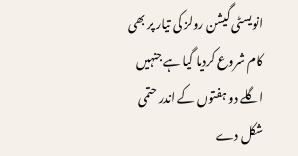انویسٹی گیشن رولز کی تیار پر بھی کام شروع کردیا گیا ہے جنہیں اگلے دو ہفتوں کے اندر حتمی شکل دے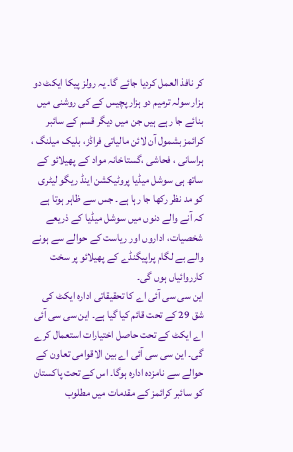کر نافذ العمل کردیا جائے گا۔ یہ رولز پیکا ایکٹ دو ہزار سولہ ترمیم دو ہزار پچیس کے کی روشنی میں بنائے جا رہے ہیں جن میں دیگر قسم کے سائبر کرائمز بشمول آن لائن مالیاتی فراڈز، بلیک میلنگ ، ہراسانی ، فحاشی ،گستاخانہ مواد کے پھیلائو کے ساتھ ہی سوشل میڈیا پروٹیکشن اینڈ ریگو لیٹری کو مد نظر رکھا جا رہا ہے۔ جس سے ظاہر ہوتا ہے کہ آنے والے دنوں میں سوشل میڈیا کے ذریعے شخصیات، اداروں اور ریاست کے حوالے سے ہونے والے بے لگام پراپیگنڈے کے پھیلائو پر سخت کارروائیاں ہوں گی۔
این سی سی آئی اے کا تحقیقاتی ادارہ ایکٹ کی شق 29 کے تحت قائم کیا گیا ہے۔ این سی سی آئی اے ایکٹ کے تحت حاصل اختیارات استعمال کرے گی۔ این سی سی آئی اے بین الاقوامی تعاون کے حوالے سے نامزدہ ادارہ ہوگا۔ اس کے تحت پاکستان کو سائبر کرائمز کے مقدمات میں مطلوب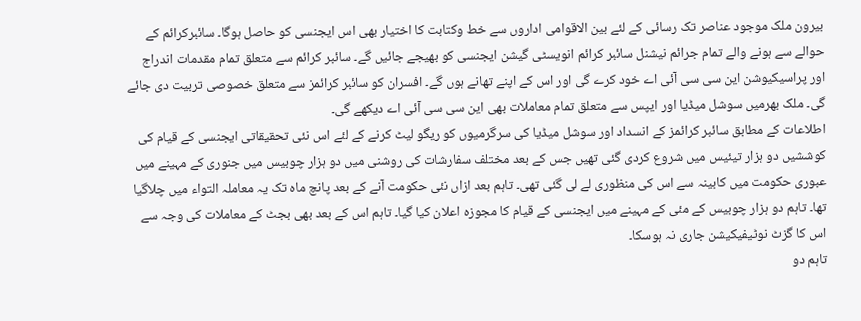بیرون ملک موجود عناصر تک رسائی کے لئے بین الاقوامی اداروں سے خط وکتابت کا اختیار بھی اس ایجنسی کو حاصل ہوگا۔ سائبرکرائم کے حوالے سے ہونے والے تمام جرائم نیشنل سائبر کرائم انویسٹی گیشن ایجنسی کو بھیجے جائیں گے۔ سائبر کرائم سے متعلق تمام مقدمات اندراج اور پراسیکیوشن این سی سی آئی اے خود کرے گی اور اس کے اپنے تھانے ہوں گے۔ افسران کو سائبر کرائمز سے متعلق خصوصی تربیت دی جائے گی۔ ملک بھرمیں سوشل میڈیا اور ایپس سے متعلق تمام معاملات بھی این سی سی آئی اے دیکھے گی۔
اطلاعات کے مطابق سائبر کرائمز کے انسداد اور سوشل میڈیا کی سرگرمیوں کو ریگو لیٹ کرنے کے لئے اس نئی تحقیقاتی ایجنسی کے قیام کی کوششیں دو ہزار تیئیس میں شروع کردی گئی تھیں جس کے بعد مختلف سفارشات کی روشنی میں دو ہزار چوبیس میں جنوری کے مہینے میں عبوری حکومت میں کابینہ سے اس کی منظوری لے لی گئی تھی۔ تاہم بعد ازاں نئی حکومت آنے کے بعد پانچ ماہ تک یہ معاملہ التواء میں چلاگیا تھا۔ تاہم دو ہزار چوبیس کے مئی کے مہینے میں ایجنسی کے قیام کا مجوزہ اعلان کیا گیا۔ تاہم اس کے بعد بھی بجٹ کے معاملات کی وجہ سے اس کا گزٹ نوٹیفیکیشن جاری نہ ہوسکا۔
تاہم دو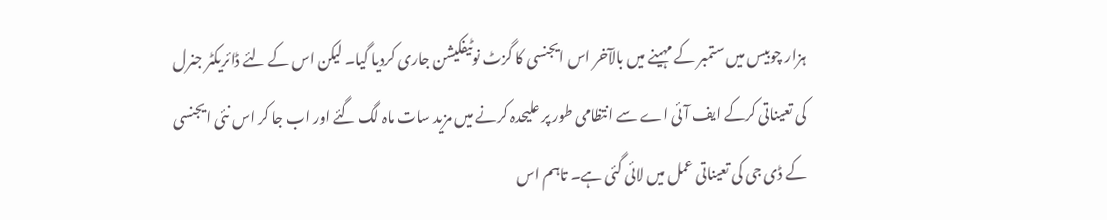ہزار چوبیس میں ستمبر کے مہینے میں بالآخر اس ایجنسی کا گزٹ نوٹیفکیشن جاری کردیا گیا۔ لیکن اس کے لئے ڈائریکٹر جنرل کی تعیناتی کرکے ایف آئی اے سے انتظامی طور پر علیحدہ کرنے میں مزید سات ماہ لگ گئے اور اب جا کر اس نئی ایجنسی کے ڈی جی کی تعیناتی عمل میں لائی گئی ہے۔ تاہم اس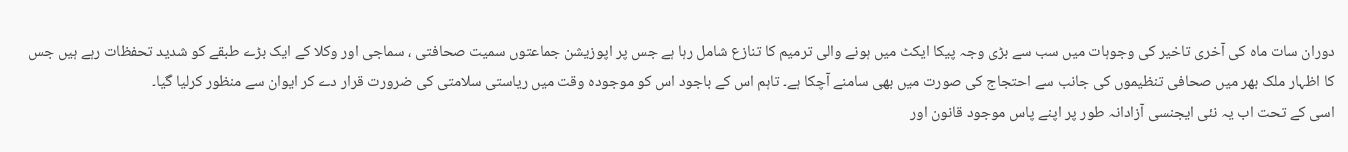دوران سات ماہ کی آخری تاخیر کی وجوہات میں سب سے بڑی وجہ پیکا ایکٹ میں ہونے والی ترمیم کا تنازع شامل رہا ہے جس پر اپوزیشن جماعتوں سمیت صحافتی ، سماجی اور وکلا کے ایک بڑے طبقے کو شدید تحفظات رہے ہیں جس کا اظہار ملک بھر میں صحافی تنظیموں کی جانب سے احتجاج کی صورت میں بھی سامنے آچکا ہے۔ تاہم اس کے باجود اس کو موجودہ وقت میں ریاستی سلامتی کی ضرورت قرار دے کر ایوان سے منظور کرلیا گیا۔
اسی کے تحت اب یہ نئی ایجنسی آزادانہ طور پر اپنے پاس موجود قانون اور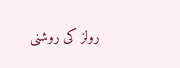رولز کی روشنی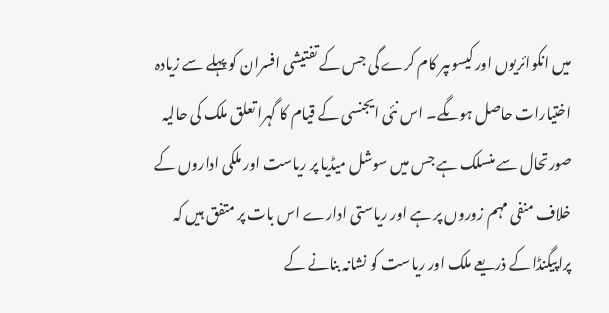میں انکوائریوں اور کیسوںپر کام کرے گی جس کے تفتیشی افسران کو پہلے سے زیادہ اختیارات حاصل ہوںگے۔ اس نئی ایجنسی کے قیام کا گہرا تعلق ملک کی حالیہ صورتحال سے منسلک ہے جس میں سوشل میڈیا پر ریاست اور ملکی اداروں کے خلاف منفی مہم زوروں پر ہے اور ریاستی ادارے اس بات پر متفق ہیں کہ پراپیگنڈا کے ذریعے ملک اور ریاست کو نشانہ بنانے کے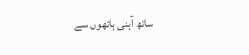ساتھ آہنی ہاتھوں سے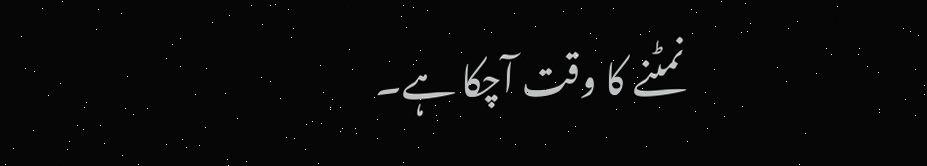نمٹنے کا وقت آچکا ہے۔